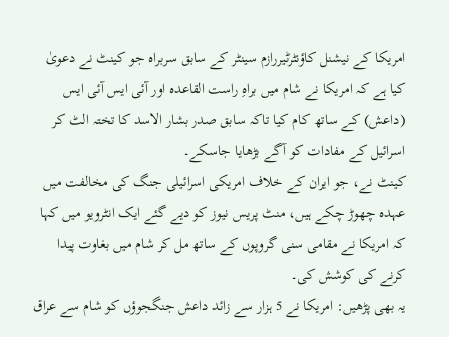امریکا کے نیشنل کاؤنٹرٹیررازم سینٹر کے سابق سربراہ جو کینٹ نے دعویٰ کیا ہے کہ امریکا نے شام میں براہِ راست القاعدہ اور آئی ایس آئی ایس (داعش) کے ساتھ کام کیا تاکہ سابق صدر بشار الاسد کا تختہ الٹ کر اسرائیل کے مفادات کو آگے بڑھایا جاسکے۔
کینٹ نے، جو ایران کے خلاف امریکی اسرائیلی جنگ کی مخالفت میں عہدہ چھوڑ چکے ہیں، منٹ پریس نیوز کو دیے گئے ایک انٹرویو میں کہا کہ امریکا نے مقامی سنی گروپوں کے ساتھ مل کر شام میں بغاوت پیدا کرنے کی کوشش کی۔
یہ بھی پڑھیں: امریکا نے 5 ہزار سے زائد داعش جنگجوؤں کو شام سے عراق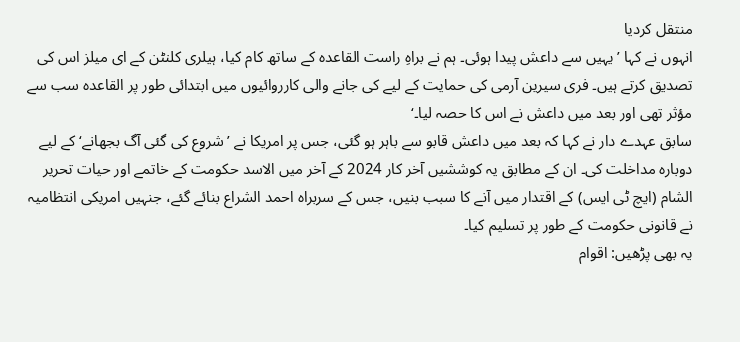منتقل کردیا
انہوں نے کہا ’یہیں سے داعش پیدا ہوئی۔ ہم نے براہِ راست القاعدہ کے ساتھ کام کیا، ہیلری کلنٹن کے ای میلز اس کی تصدیق کرتے ہیں۔ فری سیرین آرمی کی حمایت کے لیے کی جانے والی کارروائیوں میں ابتدائی طور پر القاعدہ سب سے مؤثر تھی اور بعد میں داعش نے اس کا حصہ لیا۔‘
سابق عہدے دار نے کہا کہ بعد میں داعش قابو سے باہر ہو گئی، جس پر امریکا نے ’شروع کی گئی آگ بجھانے‘ کے لیے دوبارہ مداخلت کی۔ ان کے مطابق یہ کوششیں آخر کار 2024 کے آخر میں الاسد حکومت کے خاتمے اور حیات تحریر الشام (ایچ ٹی ایس) کے اقتدار میں آنے کا سبب بنیں، جس کے سربراہ احمد الشراع بنائے گئے، جنہیں امریکی انتظامیہ نے قانونی حکومت کے طور پر تسلیم کیا۔
یہ بھی پڑھیں: اقوام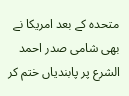متحدہ کے بعد امریکا نے بھی شامی صدر احمد الشرع پر پابندیاں ختم کر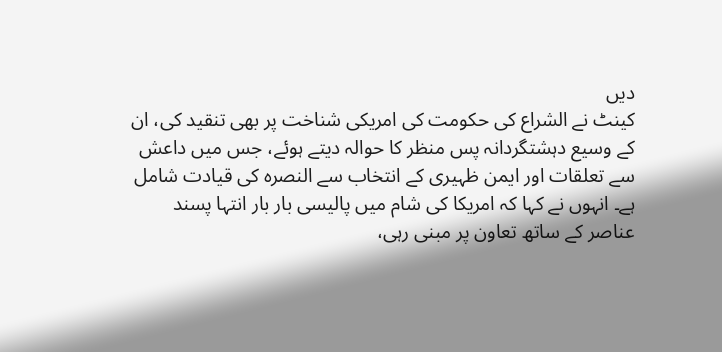دیں
کینٹ نے الشراع کی حکومت کی امریکی شناخت پر بھی تنقید کی، ان کے وسیع دہشتگردانہ پس منظر کا حوالہ دیتے ہوئے، جس میں داعش سے تعلقات اور ایمن ظہیری کے انتخاب سے النصرہ کی قیادت شامل ہے۔ انہوں نے کہا کہ امریکا کی شام میں پالیسی بار بار انتہا پسند عناصر کے ساتھ تعاون پر مبنی رہی،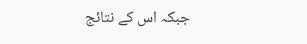جبکہ اس کے نتائج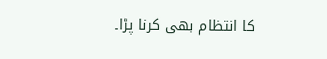کا انتظام بھی کرنا پڑا۔